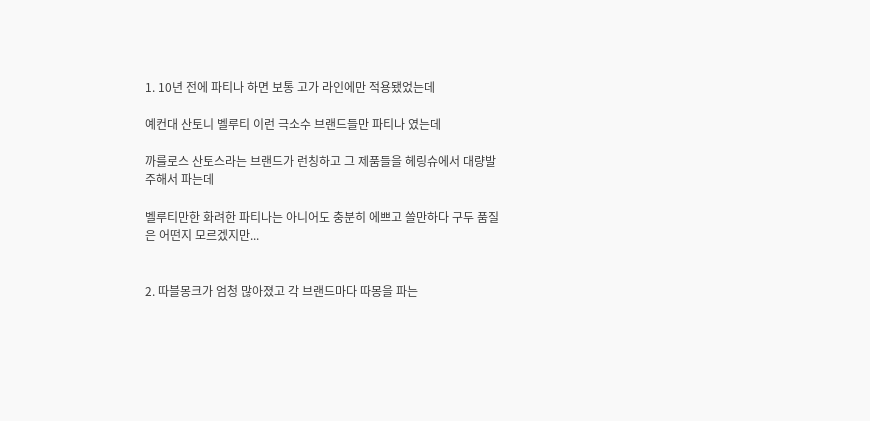1. 10년 전에 파티나 하면 보통 고가 라인에만 적용됐었는데

예컨대 산토니 벨루티 이런 극소수 브랜드들만 파티나 였는데

까를로스 산토스라는 브랜드가 런칭하고 그 제품들을 헤링슈에서 대량발주해서 파는데

벨루티만한 화려한 파티나는 아니어도 충분히 에쁘고 쓸만하다 구두 품질은 어떤지 모르겠지만...


2. 따블몽크가 엄청 많아졌고 각 브랜드마다 따몽을 파는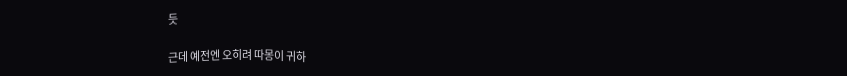듯

근데 예전엔 오히려 따몽이 귀하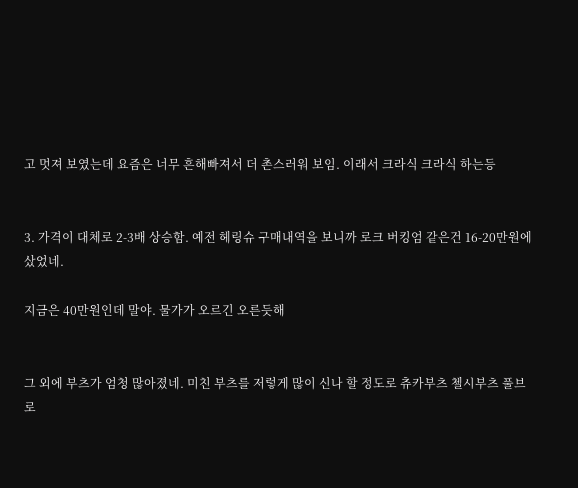고 멋져 보였는데 요즘은 너무 흔해빠져서 더 촌스러워 보임. 이래서 크라식 크라식 하는등


3. 가격이 대체로 2-3배 상승함. 예전 헤링슈 구매내역을 보니까 로크 버킹엄 같은건 16-20만원에 샀었네.

지금은 40만원인데 말야. 물가가 오르긴 오른듯해


그 외에 부츠가 엄청 많아졌네. 미친 부츠를 저렇게 많이 신나 할 정도로 츄카부츠 첼시부츠 풀브로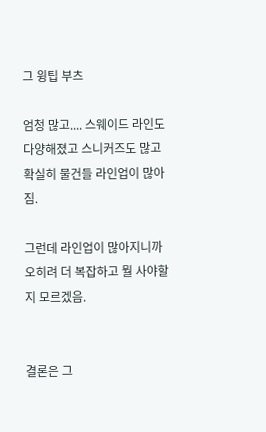그 윙팁 부츠

엄청 많고.... 스웨이드 라인도 다양해졌고 스니커즈도 많고 확실히 물건들 라인업이 많아짐.

그런데 라인업이 많아지니까 오히려 더 복잡하고 뭘 사야할지 모르겠음.


결론은 그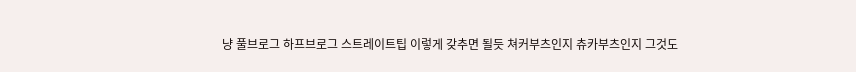냥 풀브로그 하프브로그 스트레이트팁 이렇게 갖추면 될듯 쳐커부츠인지 츄카부츠인지 그것도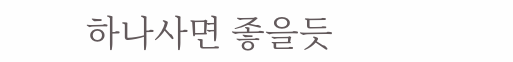하나사면 좋을듯